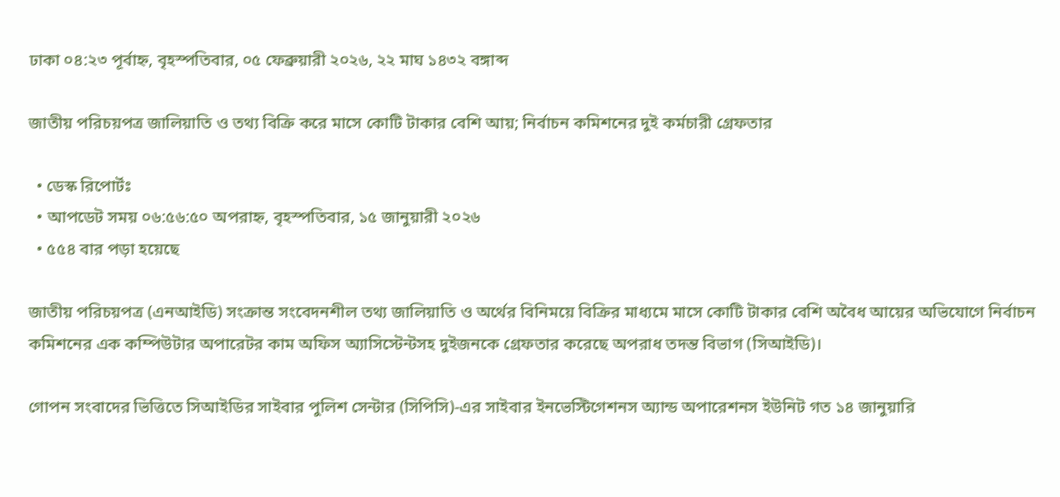ঢাকা ০৪:২৩ পূর্বাহ্ন, বৃহস্পতিবার, ০৫ ফেব্রুয়ারী ২০২৬, ২২ মাঘ ১৪৩২ বঙ্গাব্দ

জাতীয় পরিচয়পত্র জালিয়াতি ও তথ্য বিক্রি করে মাসে কোটি টাকার বেশি আয়; নির্বাচন কমিশনের দুই কর্মচারী গ্রেফতার

  • ডেস্ক রিপোর্টঃ
  • আপডেট সময় ০৬:৫৬:৫০ অপরাহ্ন, বৃহস্পতিবার, ১৫ জানুয়ারী ২০২৬
  • ৫৫৪ বার পড়া হয়েছে

জাতীয় পরিচয়পত্র (এনআইডি) সংক্রান্ত সংবেদনশীল তথ্য জালিয়াতি ও অর্থের বিনিময়ে বিক্রির মাধ্যমে মাসে কোটি টাকার বেশি অবৈধ আয়ের অভিযোগে নির্বাচন কমিশনের এক কম্পিউটার অপারেটর কাম অফিস অ্যাসিস্টেন্টসহ দুইজনকে গ্রেফতার করেছে অপরাধ তদন্ত বিভাগ (সিআইডি)।

গোপন সংবাদের ভিত্তিতে সিআইডির সাইবার পুলিশ সেন্টার (সিপিসি)-এর সাইবার ইনভেস্টিগেশনস অ্যান্ড অপারেশনস ইউনিট গত ১৪ জানুয়ারি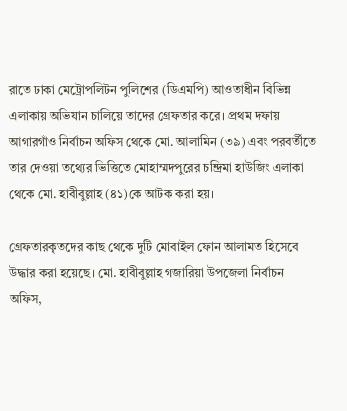রাতে ঢাকা মেট্রোপলিটন পুলিশের (ডিএমপি) আওতাধীন বিভিন্ন এলাকায় অভিযান চালিয়ে তাদের গ্রেফতার করে। প্রথম দফায় আগারগাঁও নির্বাচন অফিস থেকে মো. আলামিন (৩৯) এবং পরবর্তীতে তার দেওয়া তথ্যের ভিত্তিতে মোহাম্মদপুরের চন্দ্রিমা হাউজিং এলাকা থেকে মো. হাবীবুল্লাহ (৪১)কে আটক করা হয়।

গ্রেফতারকৃতদের কাছ থেকে দুটি মোবাইল ফোন আলামত হিসেবে উদ্ধার করা হয়েছে। মো. হাবীবুল্লাহ গজারিয়া উপজেলা নির্বাচন অফিস,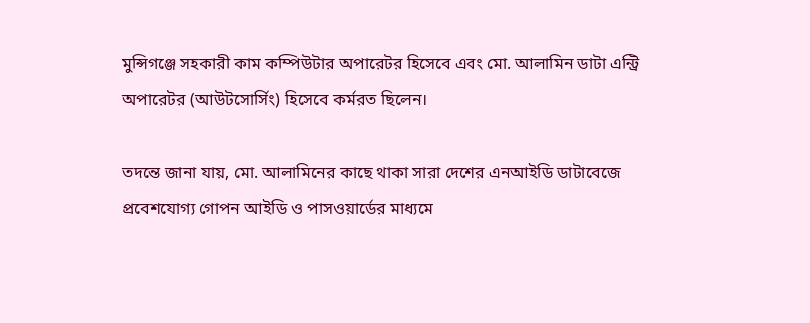মুন্সিগঞ্জে সহকারী কাম কম্পিউটার অপারেটর হিসেবে এবং মো. আলামিন ডাটা এন্ট্রি অপারেটর (আউটসোর্সিং) হিসেবে কর্মরত ছিলেন।

তদন্তে জানা যায়, মো. আলামিনের কাছে থাকা সারা দেশের এনআইডি ডাটাবেজে প্রবেশযোগ্য গোপন আইডি ও পাসওয়ার্ডের মাধ্যমে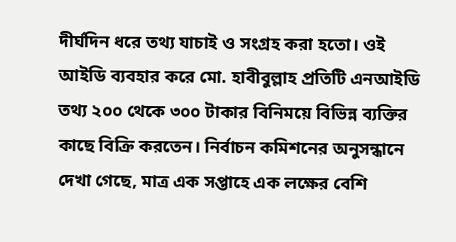দীর্ঘদিন ধরে তথ্য যাচাই ও সংগ্রহ করা হতো। ওই আইডি ব্যবহার করে মো. হাবীবুল্লাহ প্রতিটি এনআইডি তথ্য ২০০ থেকে ৩০০ টাকার বিনিময়ে বিভিন্ন ব্যক্তির কাছে বিক্রি করতেন। নির্বাচন কমিশনের অনুসন্ধানে দেখা গেছে, মাত্র এক সপ্তাহে এক লক্ষের বেশি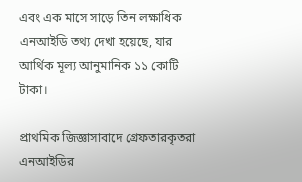এবং এক মাসে সাড়ে তিন লক্ষাধিক এনআইডি তথ্য দেখা হয়েছে, যার আর্থিক মূল্য আনুমানিক ১১ কোটি টাকা।

প্রাথমিক জিজ্ঞাসাবাদে গ্রেফতারকৃতরা এনআইডির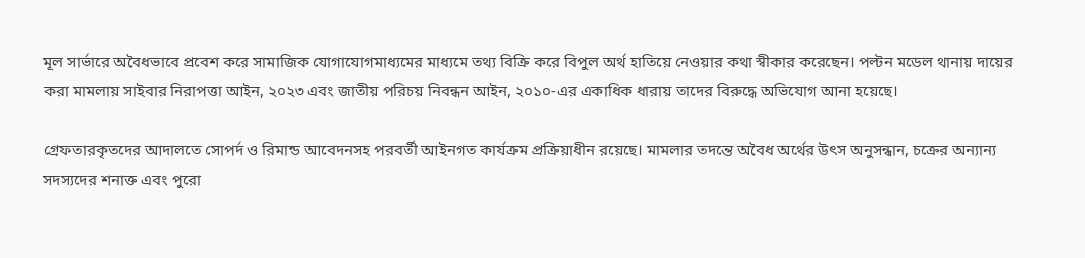মূল সার্ভারে অবৈধভাবে প্রবেশ করে সামাজিক যোগাযোগমাধ্যমের মাধ্যমে তথ্য বিক্রি করে বিপুল অর্থ হাতিয়ে নেওয়ার কথা স্বীকার করেছেন। পল্টন মডেল থানায় দায়ের করা মামলায় সাইবার নিরাপত্তা আইন, ২০২৩ এবং জাতীয় পরিচয় নিবন্ধন আইন, ২০১০-এর একাধিক ধারায় তাদের বিরুদ্ধে অভিযোগ আনা হয়েছে।

গ্রেফতারকৃতদের আদালতে সোপর্দ ও রিমান্ড আবেদনসহ পরবর্তী আইনগত কার্যক্রম প্রক্রিয়াধীন রয়েছে। মামলার তদন্তে অবৈধ অর্থের উৎস অনুসন্ধান, চক্রের অন্যান্য সদস্যদের শনাক্ত এবং পুরো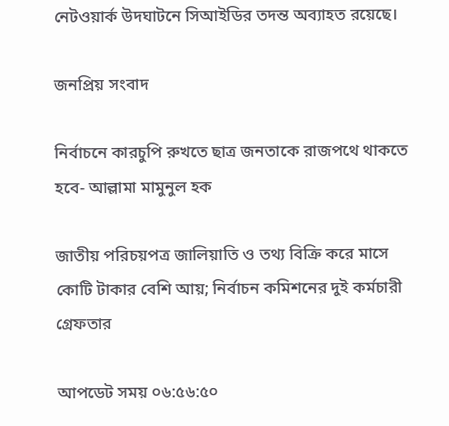নেটওয়ার্ক উদঘাটনে সিআইডির তদন্ত অব্যাহত রয়েছে।

জনপ্রিয় সংবাদ

নির্বাচনে কারচুপি রুখতে ছাত্র জনতাকে রাজপথে থাকতে হবে- আল্লামা মামুনুল হক

জাতীয় পরিচয়পত্র জালিয়াতি ও তথ্য বিক্রি করে মাসে কোটি টাকার বেশি আয়; নির্বাচন কমিশনের দুই কর্মচারী গ্রেফতার

আপডেট সময় ০৬:৫৬:৫০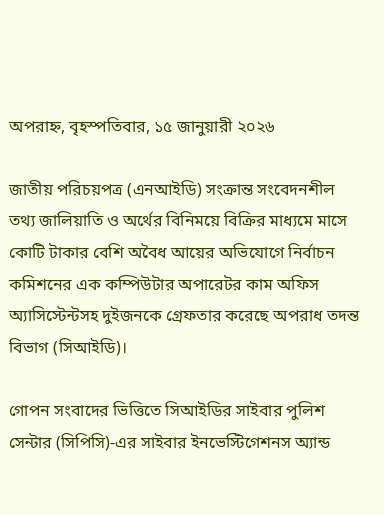অপরাহ্ন, বৃহস্পতিবার, ১৫ জানুয়ারী ২০২৬

জাতীয় পরিচয়পত্র (এনআইডি) সংক্রান্ত সংবেদনশীল তথ্য জালিয়াতি ও অর্থের বিনিময়ে বিক্রির মাধ্যমে মাসে কোটি টাকার বেশি অবৈধ আয়ের অভিযোগে নির্বাচন কমিশনের এক কম্পিউটার অপারেটর কাম অফিস অ্যাসিস্টেন্টসহ দুইজনকে গ্রেফতার করেছে অপরাধ তদন্ত বিভাগ (সিআইডি)।

গোপন সংবাদের ভিত্তিতে সিআইডির সাইবার পুলিশ সেন্টার (সিপিসি)-এর সাইবার ইনভেস্টিগেশনস অ্যান্ড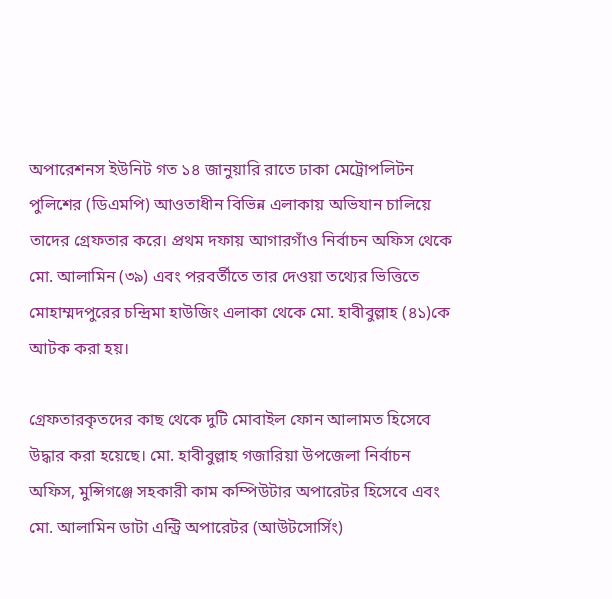অপারেশনস ইউনিট গত ১৪ জানুয়ারি রাতে ঢাকা মেট্রোপলিটন পুলিশের (ডিএমপি) আওতাধীন বিভিন্ন এলাকায় অভিযান চালিয়ে তাদের গ্রেফতার করে। প্রথম দফায় আগারগাঁও নির্বাচন অফিস থেকে মো. আলামিন (৩৯) এবং পরবর্তীতে তার দেওয়া তথ্যের ভিত্তিতে মোহাম্মদপুরের চন্দ্রিমা হাউজিং এলাকা থেকে মো. হাবীবুল্লাহ (৪১)কে আটক করা হয়।

গ্রেফতারকৃতদের কাছ থেকে দুটি মোবাইল ফোন আলামত হিসেবে উদ্ধার করা হয়েছে। মো. হাবীবুল্লাহ গজারিয়া উপজেলা নির্বাচন অফিস, মুন্সিগঞ্জে সহকারী কাম কম্পিউটার অপারেটর হিসেবে এবং মো. আলামিন ডাটা এন্ট্রি অপারেটর (আউটসোর্সিং)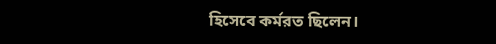হিসেবে কর্মরত ছিলেন।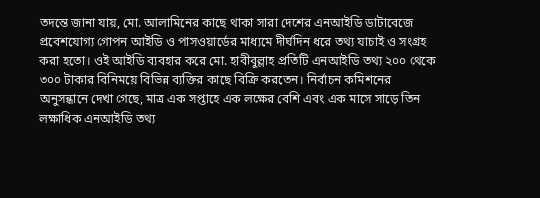তদন্তে জানা যায়, মো. আলামিনের কাছে থাকা সারা দেশের এনআইডি ডাটাবেজে প্রবেশযোগ্য গোপন আইডি ও পাসওয়ার্ডের মাধ্যমে দীর্ঘদিন ধরে তথ্য যাচাই ও সংগ্রহ করা হতো। ওই আইডি ব্যবহার করে মো. হাবীবুল্লাহ প্রতিটি এনআইডি তথ্য ২০০ থেকে ৩০০ টাকার বিনিময়ে বিভিন্ন ব্যক্তির কাছে বিক্রি করতেন। নির্বাচন কমিশনের অনুসন্ধানে দেখা গেছে, মাত্র এক সপ্তাহে এক লক্ষের বেশি এবং এক মাসে সাড়ে তিন লক্ষাধিক এনআইডি তথ্য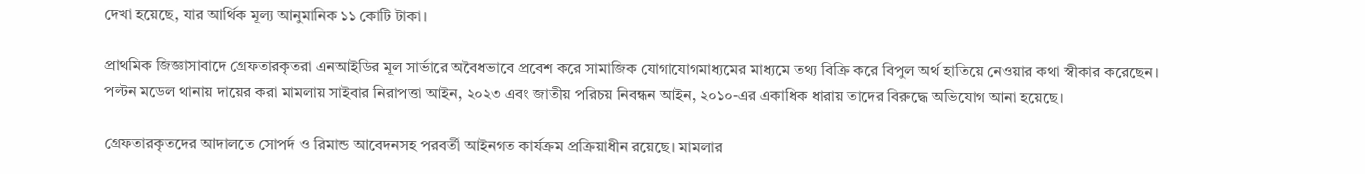দেখা হয়েছে, যার আর্থিক মূল্য আনুমানিক ১১ কোটি টাকা।

প্রাথমিক জিজ্ঞাসাবাদে গ্রেফতারকৃতরা এনআইডির মূল সার্ভারে অবৈধভাবে প্রবেশ করে সামাজিক যোগাযোগমাধ্যমের মাধ্যমে তথ্য বিক্রি করে বিপুল অর্থ হাতিয়ে নেওয়ার কথা স্বীকার করেছেন। পল্টন মডেল থানায় দায়ের করা মামলায় সাইবার নিরাপত্তা আইন, ২০২৩ এবং জাতীয় পরিচয় নিবন্ধন আইন, ২০১০-এর একাধিক ধারায় তাদের বিরুদ্ধে অভিযোগ আনা হয়েছে।

গ্রেফতারকৃতদের আদালতে সোপর্দ ও রিমান্ড আবেদনসহ পরবর্তী আইনগত কার্যক্রম প্রক্রিয়াধীন রয়েছে। মামলার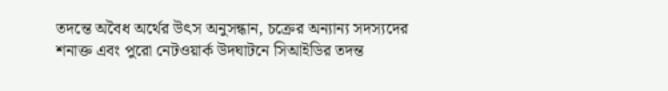তদন্তে অবৈধ অর্থের উৎস অনুসন্ধান, চক্রের অন্যান্য সদস্যদের শনাক্ত এবং পুরো নেটওয়ার্ক উদঘাটনে সিআইডির তদন্ত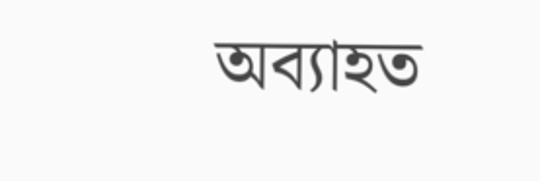অব্যাহত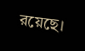রয়েছে।